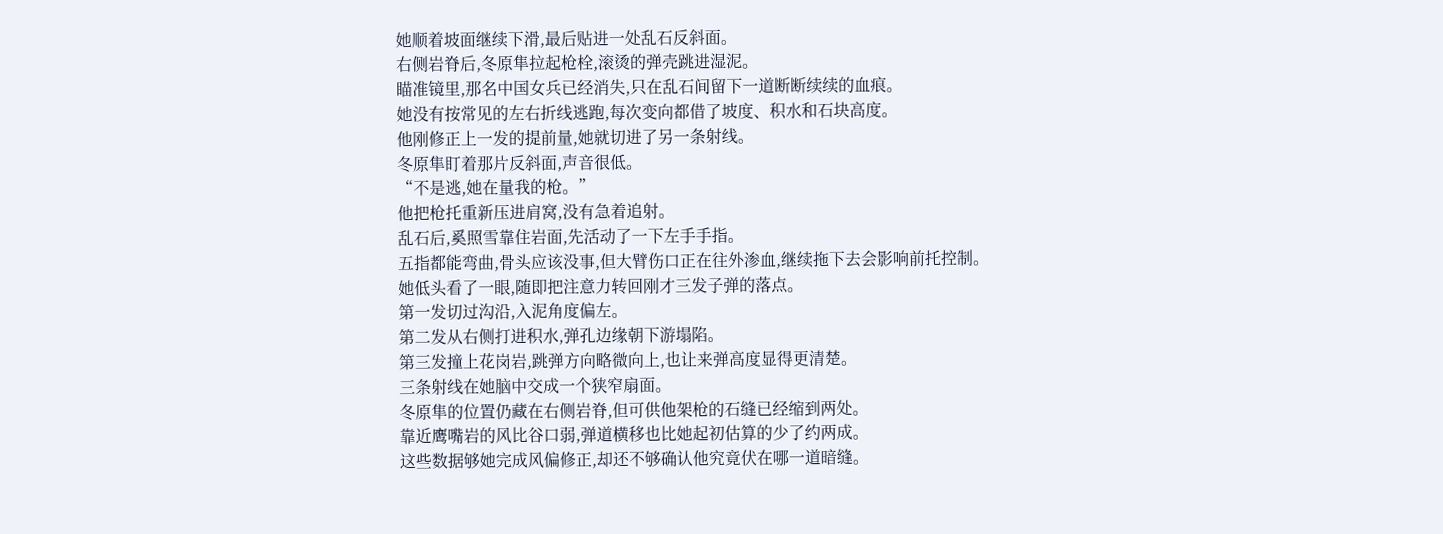她顺着坡面继续下滑,最后贴进一处乱石反斜面。
右侧岩脊后,冬原隼拉起枪栓,滚烫的弹壳跳进湿泥。
瞄准镜里,那名中国女兵已经消失,只在乱石间留下一道断断续续的血痕。
她没有按常见的左右折线逃跑,每次变向都借了坡度、积水和石块高度。
他刚修正上一发的提前量,她就切进了另一条射线。
冬原隼盯着那片反斜面,声音很低。
“不是逃,她在量我的枪。”
他把枪托重新压进肩窝,没有急着追射。
乱石后,奚照雪靠住岩面,先活动了一下左手手指。
五指都能弯曲,骨头应该没事,但大臂伤口正在往外渗血,继续拖下去会影响前托控制。
她低头看了一眼,随即把注意力转回刚才三发子弹的落点。
第一发切过沟沿,入泥角度偏左。
第二发从右侧打进积水,弹孔边缘朝下游塌陷。
第三发撞上花岗岩,跳弹方向略微向上,也让来弹高度显得更清楚。
三条射线在她脑中交成一个狭窄扇面。
冬原隼的位置仍藏在右侧岩脊,但可供他架枪的石缝已经缩到两处。
靠近鹰嘴岩的风比谷口弱,弹道横移也比她起初估算的少了约两成。
这些数据够她完成风偏修正,却还不够确认他究竟伏在哪一道暗缝。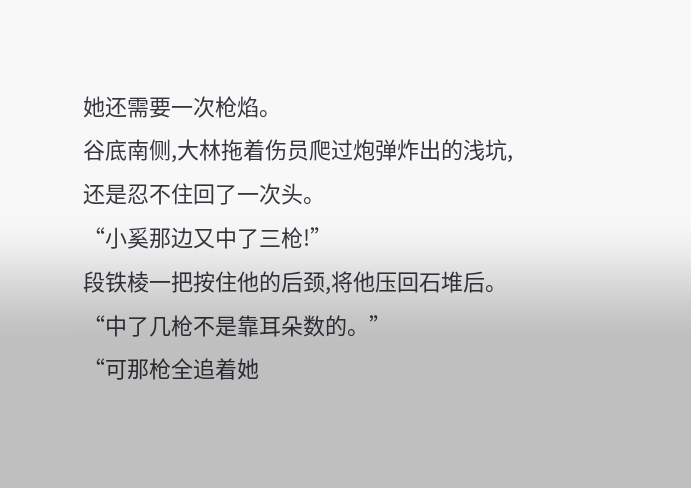她还需要一次枪焰。
谷底南侧,大林拖着伤员爬过炮弹炸出的浅坑,还是忍不住回了一次头。
“小奚那边又中了三枪!”
段铁棱一把按住他的后颈,将他压回石堆后。
“中了几枪不是靠耳朵数的。”
“可那枪全追着她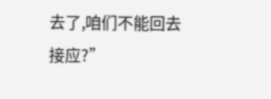去了,咱们不能回去接应?”